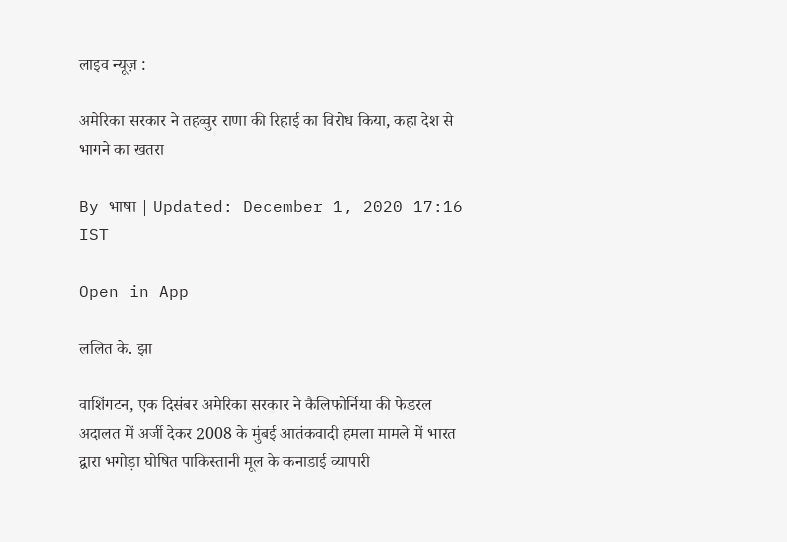लाइव न्यूज़ :

अमेरिका सरकार ने तहव्वुर राणा की रिहाई का विरोध किया, कहा देश से भागने का खतरा

By भाषा | Updated: December 1, 2020 17:16 IST

Open in App

ललित के. झा

वाशिंगटन, एक दिसंबर अमेरिका सरकार ने कैलिफोर्निया की फेडरल अदालत में अर्जी देकर 2008 के मुंबई आतंकवादी हमला मामले में भारत द्वारा भगोड़ा घोषित पाकिस्तानी मूल के कनाडाई व्यापारी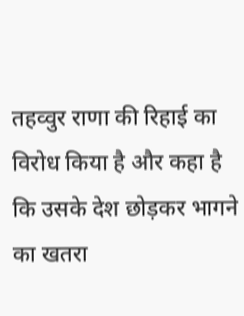तहव्वुर राणा की रिहाई का विरोध किया है और कहा है कि उसके देश छोड़कर भागने का खतरा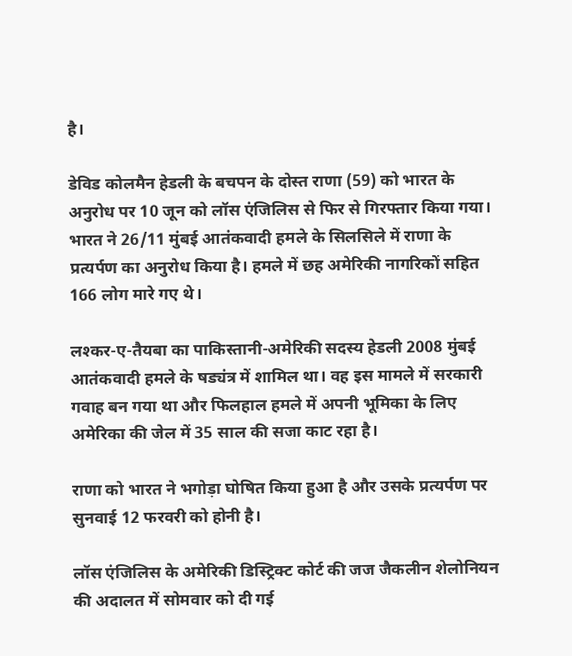है।

डेविड कोलमैन हेडली के बचपन के दोस्त राणा (59) को भारत के अनुरोध पर 10 जून को लॉस एंजिलिस से फिर से गिरफ्तार किया गया। भारत ने 26/11 मुंबई आतंकवादी हमले के सिलसिले में राणा के प्रत्यर्पण का अनुरोध किया है। हमले में छह अमेरिकी नागरिकों सहित 166 लोग मारे गए थे।

लश्कर-ए-तैयबा का पाकिस्तानी-अमेरिकी सदस्य हेडली 2008 मुंबई आतंकवादी हमले के षड्यंत्र में शामिल था। वह इस मामले में सरकारी गवाह बन गया था और फिलहाल हमले में अपनी भूमिका के लिए अमेरिका की जेल में 35 साल की सजा काट रहा है।

राणा को भारत ने भगोड़ा घोषित किया हुआ है और उसके प्रत्यर्पण पर सुनवाई 12 फरवरी को होनी है।

लॉस एंजिलिस के अमेरिकी डिस्ट्रिक्ट कोर्ट की जज जैकलीन शेलोनियन की अदालत में सोमवार को दी गई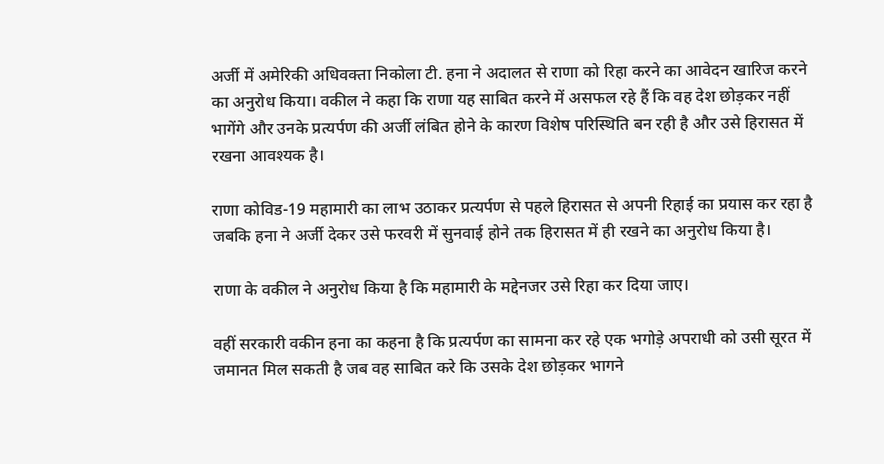अर्जी में अमेरिकी अधिवक्ता निकोला टी. हना ने अदालत से राणा को रिहा करने का आवेदन खारिज करने का अनुरोध किया। वकील ने कहा कि राणा यह साबित करने में असफल रहे हैं कि वह देश छोड़कर नहीं भागेंगे और उनके प्रत्यर्पण की अर्जी लंबित होने के कारण विशेष परिस्थिति बन रही है और उसे हिरासत में रखना आवश्यक है।

राणा कोविड-19 महामारी का लाभ उठाकर प्रत्यर्पण से पहले हिरासत से अपनी रिहाई का प्रयास कर रहा है जबकि हना ने अर्जी देकर उसे फरवरी में सुनवाई होने तक हिरासत में ही रखने का अनुरोध किया है।

राणा के वकील ने अनुरोध किया है कि महामारी के मद्देनजर उसे रिहा कर दिया जाए।

वहीं सरकारी वकीन हना का कहना है कि प्रत्यर्पण का सामना कर रहे एक भगोड़े अपराधी को उसी सूरत में जमानत मिल सकती है जब वह साबित करे कि उसके देश छोड़कर भागने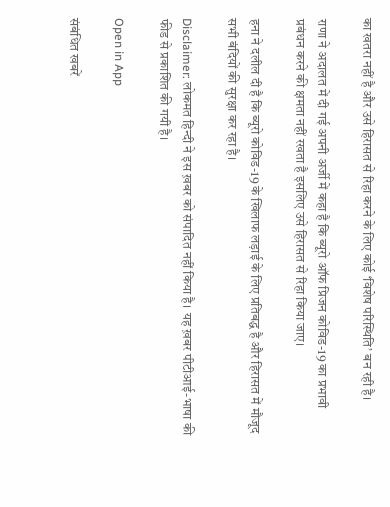का खतरा नहीं है और उसे हिरासत से रिहा करने के लिए कोई ‘विशेष परिस्थिति’ बन रही है।

राणा ने अदालत में दी गई अपनी अर्जी में कहा है कि ब्यूरो ऑफ प्रिजन कोविड-19 का प्रभावी प्रबंधन करने की क्षमता नहीं रखता है इसलिए उसे हिरासत से रिहा किया जाए।

हना ने दलील दी है कि ब्यूरो कोविड-19 के खिलाफ लड़ाई के लिए प्रतिबद्ध है और हिरासत में मौजूद सभी बंदियों की सुरक्षा कर रहा है।

Disclaimer: लोकमत हिन्दी ने इस ख़बर को संपादित नहीं किया है। यह ख़बर पीटीआई-भाषा की फीड से प्रकाशित की गयी है।

Open in App

संबंधित खबरें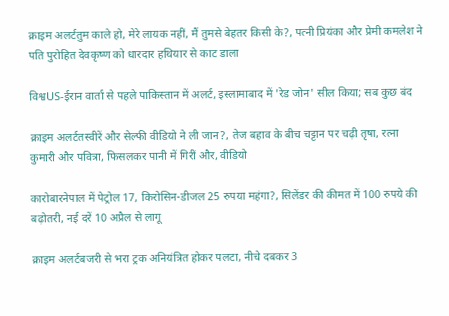क्राइम अलर्टतुम काले हो, मेरे लायक नहीं, मैं तुमसे बेहतर किसी के?, पत्नी प्रियंका और प्रेमी कमलेश ने पति पुरोहित देवकृष्ण को धारदार हथियार से काट डाला

विश्वUS-ईरान वार्ता से पहले पाकिस्तान में अलर्ट, इस्लामाबाद में 'रेड जोन' सील किया; सब कुछ बंद

क्राइम अलर्टतस्वीरें और सेल्फी वीडियो ने ली जान?, तेज बहाव के बीच चट्टान पर चढ़ी तृषा, रत्ना कुमारी और पवित्रा, फिसलकर पानी में गिरीं और, वीडियो

कारोबारनेपाल में पेट्रोल 17, किरोसिन-डीजल 25 रुपया महंगा?, सिलेंडर की कीमत में 100 रुपये की बढ़ोतरी, नई दरें 10 अप्रैल से लागू

क्राइम अलर्टबजरी से भरा ट्रक अनियंत्रित होकर पलटा, नीचे दबकर 3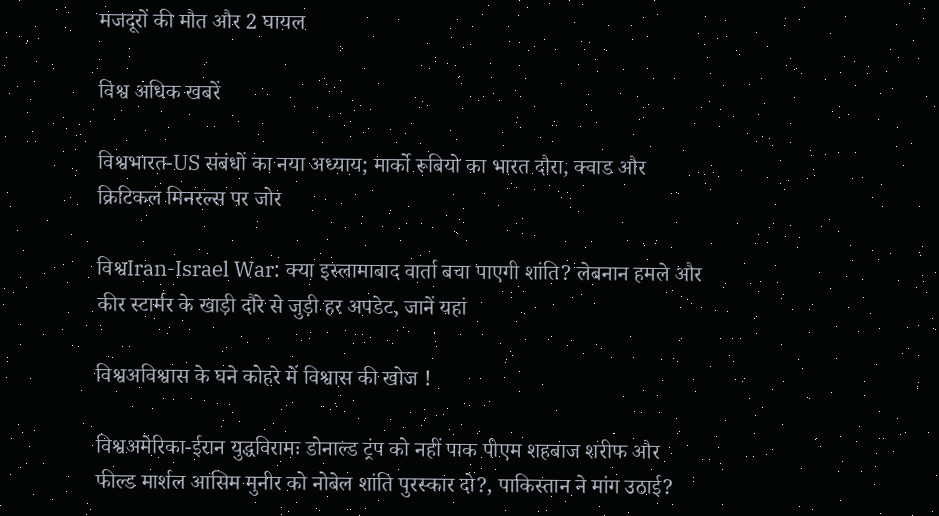मजदूरों की मौत और 2 घायल

विश्व अधिक खबरें

विश्वभारत-US संबंधों का नया अध्याय; मार्को रूबियो का भारत दौरा, क्वाड और क्रिटिकल मिनरल्स पर जोर

विश्वIran-Israel War: क्या इस्लामाबाद वार्ता बचा पाएगी शांति? लेबनान हमले और कीर स्टार्मर के खाड़ी दौरे से जुड़ी हर अपडेट, जानें यहां

विश्वअविश्वास के घने कोहरे में विश्वास की खोज !

विश्वअमेरिका-ईरान युद्धविरामः डोनाल्ड ट्रंप को नहीं पाक पीएम शहबाज शरीफ और फील्ड मार्शल आसिम मुनीर को नोबेल शांति पुरस्कार दो?, पाकिस्तान ने मांग उठाई?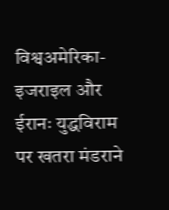विश्वअमेरिका-इजराइल और ईरानः युद्धविराम पर खतरा मंडराने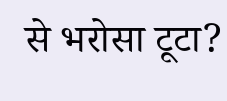से भरोसा टूटा?